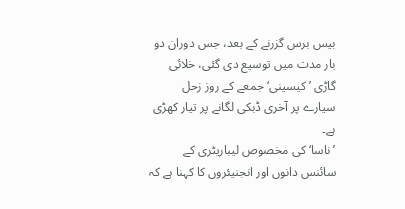بیس برس گزرنے کے بعد، جس دوران دو بار مدت میں توسیع دی گئی، خلائی گاڑی ’کیسینی‘ جمعے کے روز زحل سیارے پر آخری ڈبکی لگانے پر تیار کھڑی ہے۔
’ناسا‘ کی مخصوص لیباریٹری کے سائنس دانوں اور انجنیئروں کا کہنا ہے کہ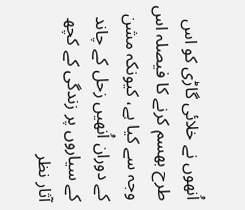اُنھوں نے خلائی گاڑی کو اس طرح بھسم کرنے کا فیصلہ اس وجہ سے کیا ہے، کیونکہ مشن کے دوران اُنھیں زحل کے چاند کے سیاروں پر زندگی کے کچھ آثار نظر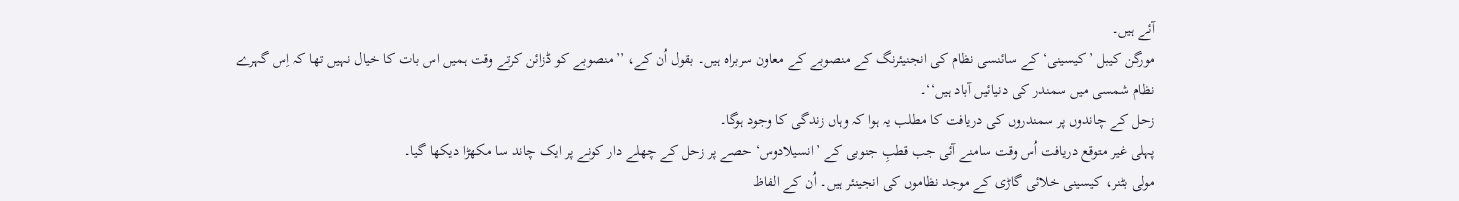آئے ہیں۔
مورگن کیبل ’کیسینی‘ کے سائنسی نظام کی انجنیئرنگ کے منصوبے کے معاون سربراہ ہیں۔ بقول اُن کے، ’’منصوبے کو ڈزائن کرتے وقت ہمیں اس بات کا خیال نہیں تھا کہ اِس گہرے نظام شمسی میں سمندر کی دنیائیں آباد ہیں‘‘۔
زحل کے چاندوں پر سمندروں کی دریافت کا مطلب یہ ہوا کہ وہاں زندگی کا وجود ہوگا۔
پہلی غیر متوقع دریافت اُس وقت سامنے آئی جب قطبِ جنوبی کے ’انسیلادوس‘ حصے پر زحل کے چھلے دار کونے پر ایک چاند سا مکھڑا دیکھا گیا۔
مولی بٹنر، کیسینی خلائی گاڑی کے موجد نظاموں کی انجینئر ہیں۔ اُن کے الفاظ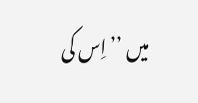میں ’’اِس کی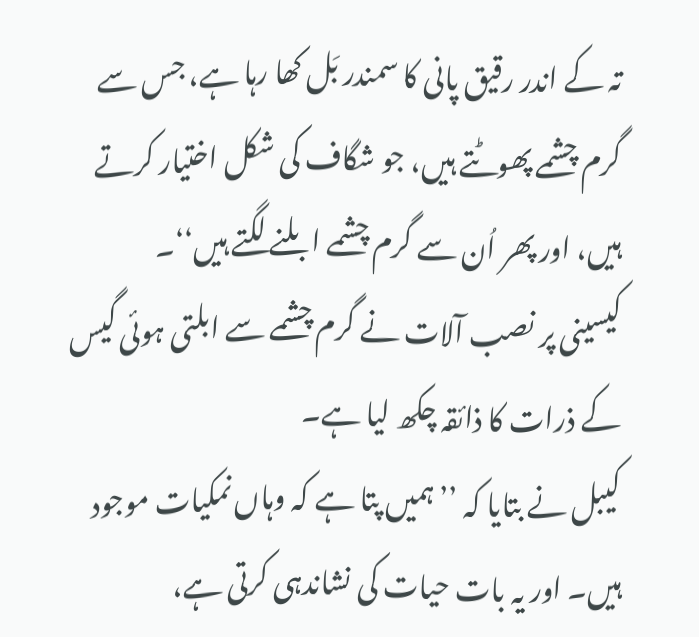تہ کے اندر رقیق پانی کا سمندر بَل کھا رہا ہے، جس سے گرم چشمے پھوٹتے ہیں، جو شگاف کی شکل اختیار کرتے ہیں، اور پھر اُن سے گرم چشمے ابلنے لگتے ہیں‘‘۔
کیسینی پر نصب آلات نے گرم چشمے سے ابلتی ہوئی گیس کے ذرات کا ذائقہ چکھ لیا ہے۔
کیبل نے بتایا کہ ’’ہمیں پتا ہے کہ وہاں نمکیات موجود ہیں۔ اور یہ بات حیات کی نشاندہی کرتی ہے،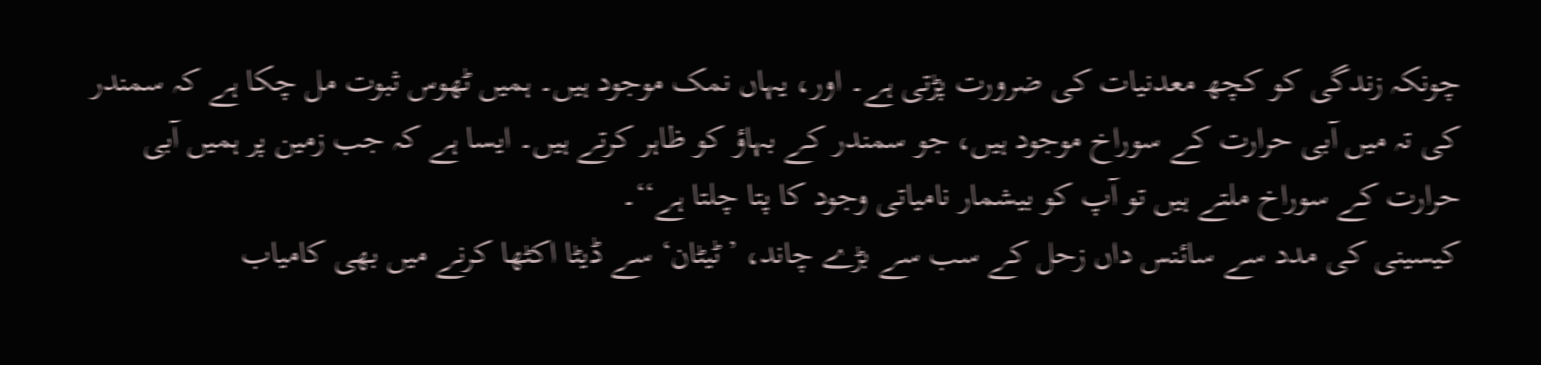چونکہ زندگی کو کچھ معدنیات کی ضرورت پڑتی ہے۔ اور، یہاں نمک موجود ہیں۔ ہمیں ٹھوس ثبوت مل چکا ہے کہ سمندر کی تہ میں آبی حرارت کے سوراخ موجود ہیں، جو سمندر کے بہاؤ کو ظاہر کرتے ہیں۔ ایسا ہے کہ جب زمین پر ہمیں آبی حرارت کے سوراخ ملتے ہیں تو آپ کو بیشمار نامیاتی وجود کا پتا چلتا ہے‘‘۔
کیسینی کی مدد سے سائنس داں زحل کے سب سے بڑے چاند، ’ٹیٹان‘ سے ڈیٹا اکٹھا کرنے میں بھی کامیاب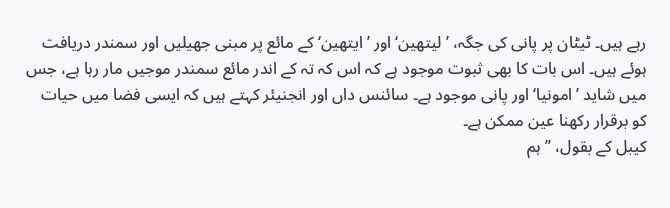رہے ہیں۔ ٹیٹان پر پانی کی جگہ، ’لیتھین‘ اور ’ایتھین‘ کے مائع پر مبنی جھیلیں اور سمندر دریافت ہوئے ہیں۔ اس بات کا بھی ثبوت موجود ہے کہ اس کہ تہ کے اندر مائع سمندر موجیں مار رہا ہے، جس میں شاید ’امونیا‘ اور پانی موجود ہے۔ سائنس داں اور انجنیئر کہتے ہیں کہ ایسی فضا میں حیات کو برقرار رکھنا عین ممکن ہے۔
کیبل کے بقول، ’’ہم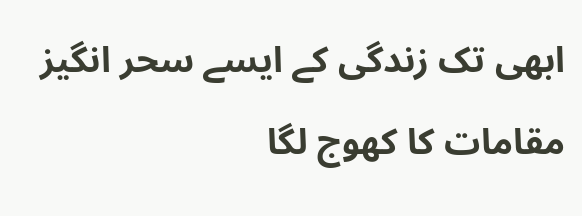ابھی تک زندگی کے ایسے سحر انگیز مقامات کا کھوج لگا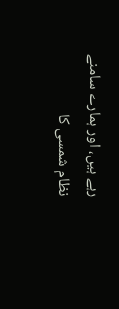رہے ہیں، اور ہمارے سامنے نظام شمسی کا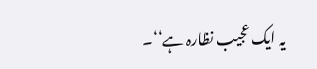یہ ایک عجیب نظارہ ہے‘‘۔